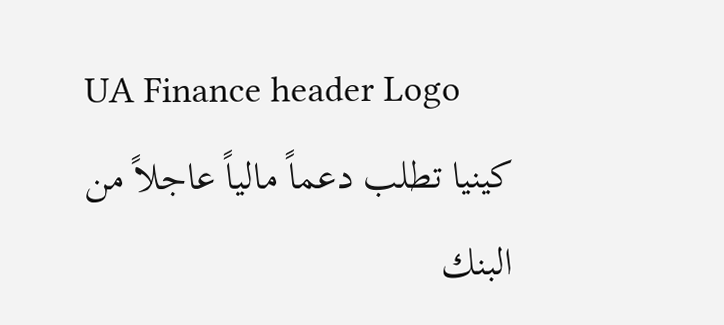UA Finance header Logo
كينيا تطلب دعماً مالياً عاجلاً من البنك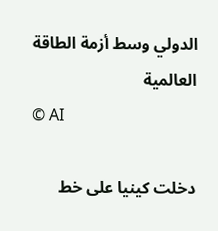الدولي وسط أزمة الطاقة العالمية
© AI

دخلت كينيا على خط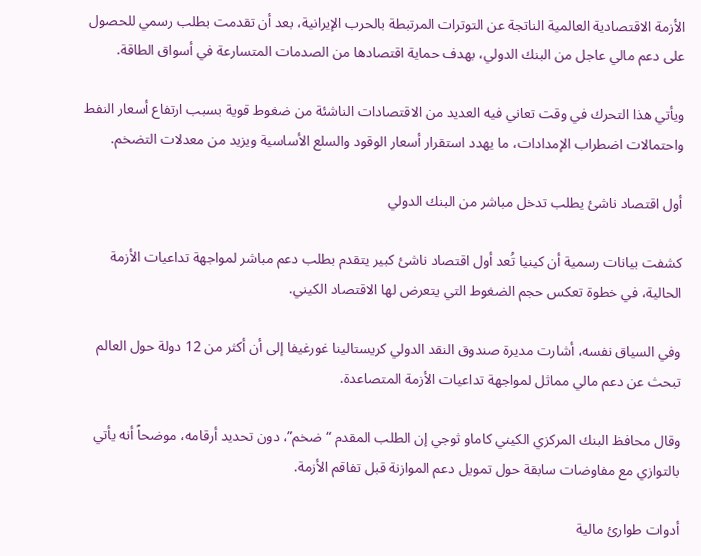الأزمة الاقتصادية العالمية الناتجة عن التوترات المرتبطة بالحرب الإيرانية، بعد أن تقدمت بطلب رسمي للحصول على دعم مالي عاجل من البنك الدولي، بهدف حماية اقتصادها من الصدمات المتسارعة في أسواق الطاقة.

ويأتي هذا التحرك في وقت تعاني فيه العديد من الاقتصادات الناشئة من ضغوط قوية بسبب ارتفاع أسعار النفط واحتمالات اضطراب الإمدادات، ما يهدد استقرار أسعار الوقود والسلع الأساسية ويزيد من معدلات التضخم.

أول اقتصاد ناشئ يطلب تدخل مباشر من البنك الدولي

كشفت بيانات رسمية أن كينيا تُعد أول اقتصاد ناشئ كبير يتقدم بطلب دعم مباشر لمواجهة تداعيات الأزمة الحالية، في خطوة تعكس حجم الضغوط التي يتعرض لها الاقتصاد الكيني.

وفي السياق نفسه، أشارت مديرة صندوق النقد الدولي كريستالينا غورغيفا إلى أن أكثر من 12 دولة حول العالم تبحث عن دعم مالي مماثل لمواجهة تداعيات الأزمة المتصاعدة.

وقال محافظ البنك المركزي الكيني كاماو ثوجي إن الطلب المقدم “ضخم”، دون تحديد أرقامه، موضحاً أنه يأتي بالتوازي مع مفاوضات سابقة حول تمويل دعم الموازنة قبل تفاقم الأزمة.

أدوات طوارئ مالية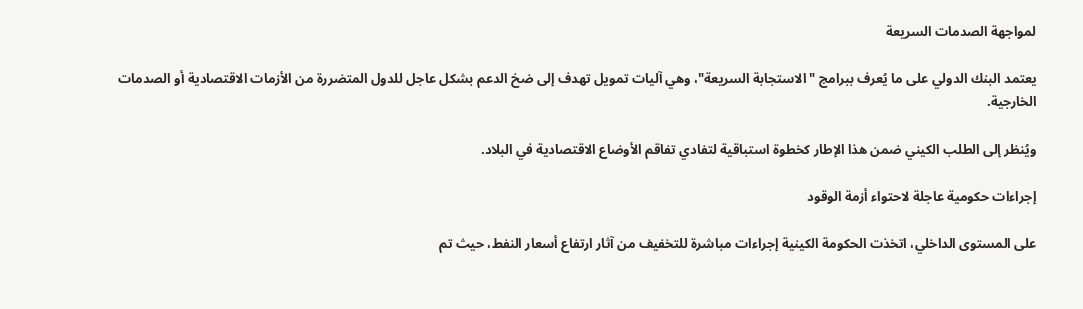لمواجهة الصدمات السريعة

يعتمد البنك الدولي على ما يُعرف ببرامج "الاستجابة السريعة"، وهي آليات تمويل تهدف إلى ضخ الدعم بشكل عاجل للدول المتضررة من الأزمات الاقتصادية أو الصدمات الخارجية.

ويُنظر إلى الطلب الكيني ضمن هذا الإطار كخطوة استباقية لتفادي تفاقم الأوضاع الاقتصادية في البلاد.

إجراءات حكومية عاجلة لاحتواء أزمة الوقود

على المستوى الداخلي، اتخذت الحكومة الكينية إجراءات مباشرة للتخفيف من آثار ارتفاع أسعار النفط، حيث تم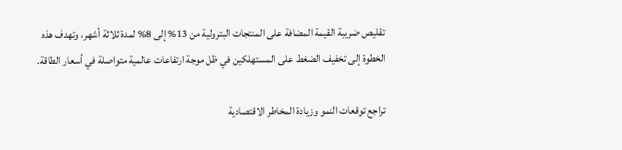تقليص ضريبة القيمة المضافة على المنتجات البترولية من 13% إلى 8% لمدة ثلاثة أشهر، وتهدف هذه الخطوة إلى تخفيف الضغط على المستهلكين في ظل موجة ارتفاعات عالمية متواصلة في أسعار الطاقة.

تراجع توقعات النمو وزيادة المخاطر الاقتصادية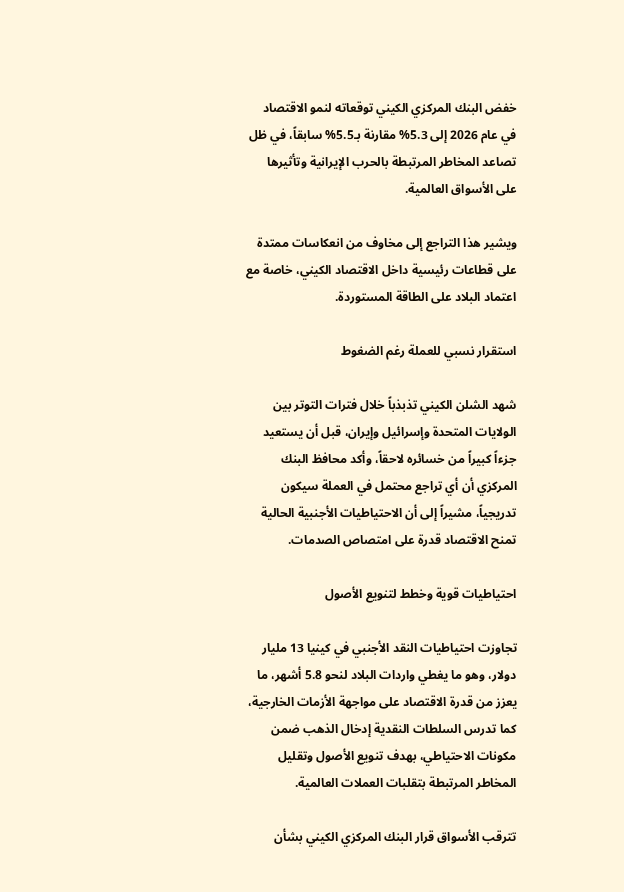خفض البنك المركزي الكيني توقعاته لنمو الاقتصاد في عام 2026 إلى 5.3% مقارنة بـ5.5% سابقاً، في ظل تصاعد المخاطر المرتبطة بالحرب الإيرانية وتأثيرها على الأسواق العالمية.

ويشير هذا التراجع إلى مخاوف من انعكاسات ممتدة على قطاعات رئيسية داخل الاقتصاد الكيني، خاصة مع اعتماد البلاد على الطاقة المستوردة.

استقرار نسبي للعملة رغم الضغوط

شهد الشلن الكيني تذبذباً خلال فترات التوتر بين الولايات المتحدة وإسرائيل وإيران، قبل أن يستعيد جزءاً كبيراً من خسائره لاحقاً، وأكد محافظ البنك المركزي أن أي تراجع محتمل في العملة سيكون تدريجياً، مشيراً إلى أن الاحتياطيات الأجنبية الحالية تمنح الاقتصاد قدرة على امتصاص الصدمات.

احتياطيات قوية وخطط لتنويع الأصول

تجاوزت احتياطيات النقد الأجنبي في كينيا 13 مليار دولار، وهو ما يغطي واردات البلاد لنحو 5.8 أشهر، ما يعزز من قدرة الاقتصاد على مواجهة الأزمات الخارجية، كما تدرس السلطات النقدية إدخال الذهب ضمن مكونات الاحتياطي، بهدف تنويع الأصول وتقليل المخاطر المرتبطة بتقلبات العملات العالمية.

تترقب الأسواق قرار البنك المركزي الكيني بشأن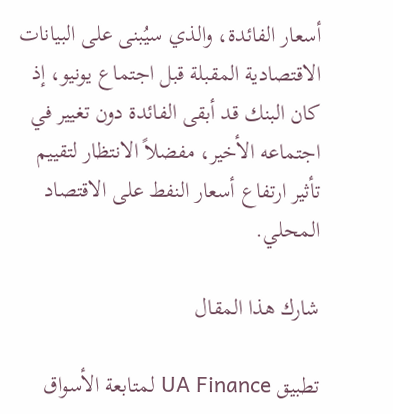أسعار الفائدة، والذي سيُبنى على البيانات الاقتصادية المقبلة قبل اجتماع يونيو، إذ كان البنك قد أبقى الفائدة دون تغيير في اجتماعه الأخير، مفضلاً الانتظار لتقييم تأثير ارتفاع أسعار النفط على الاقتصاد المحلي.

شارك هذا المقال

تطبيق UA Finance لمتابعة الأسواق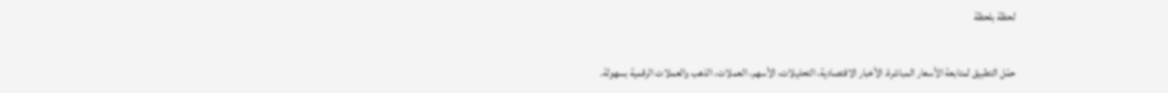لحظة بلحظة

حمّل التطبيق لمتابعة الأسعار المباشرة، الأخبار الاقتصادية، التحليلات، الأسهم، العملات، الذهب والعملات الرقمية بسهولة.